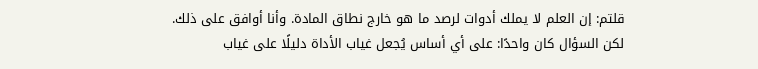قلتم: إن العلم لا يملك أدوات لرصد ما هو خارج نطاق المادة. وأنا أوافق على ذلك. لكن السؤال كان واحدًا: على أي أساس يُجعل غياب الأداة دليلًا على غياب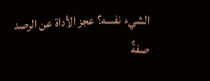الشيء نفسه؟ عجز الأداة عن الرصد صفةٌ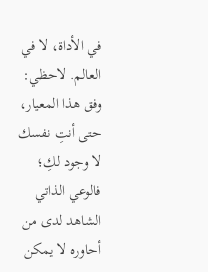في الأداة، لا في العالم. لاحظي: وفق هذا المعيار، حتى أنتِ نفسك لا وجود لكِ؛ فالوعي الذاتي الشاهد لدى من أحاوره لا يمكن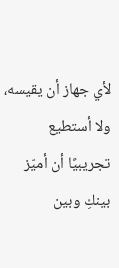لأي جهاز أن يقيسه، ولا أستطيع تجريبيًا أن أميّز بينكِ وبين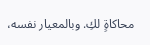محاكاةٍ لكِ. وبالمعيار نفسه،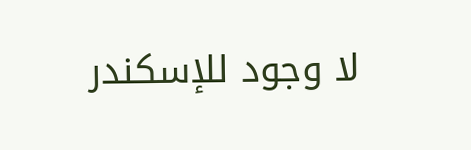لا وجود للإسكندر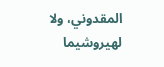المقدوني، ولا لهيروشيما